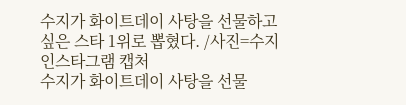수지가 화이트데이 사탕을 선물하고 싶은 스타 1위로 뽑혔다. /사진=수지 인스타그램 캡처
수지가 화이트데이 사탕을 선물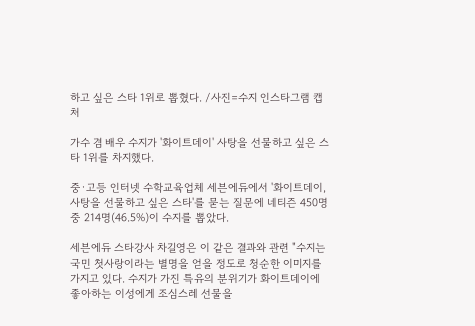하고 싶은 스타 1위로 뽑혔다. /사진=수지 인스타그램 캡처

가수 겸 배우 수지가 '화이트데이' 사탕을 선물하고 싶은 스타 1위를 차지했다.

중·고등 인터넷 수학교육업체 세븐에듀에서 '화이트데이, 사탕을 선물하고 싶은 스타'를 묻는 질문에 네티즌 450명 중 214명(46.5%)이 수지를 뽑았다.

세븐에듀 스타강사 차길영은 이 같은 결과와 관련 "수지는 국민 첫사랑이라는 별명을 얻을 정도로 청순한 이미지를 가지고 있다. 수지가 가진 특유의 분위기가 화이트데이에 좋아하는 이성에게 조심스레 선물을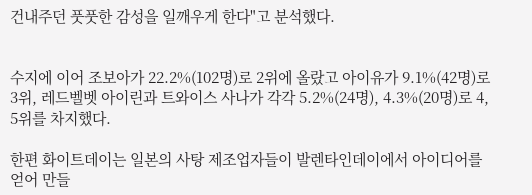건내주던 풋풋한 감성을 일깨우게 한다"고 분석했다.


수지에 이어 조보아가 22.2%(102명)로 2위에 올랐고 아이유가 9.1%(42명)로 3위, 레드벨벳 아이린과 트와이스 사나가 각각 5.2%(24명), 4.3%(20명)로 4, 5위를 차지했다.

한편 화이트데이는 일본의 사탕 제조업자들이 발렌타인데이에서 아이디어를 얻어 만들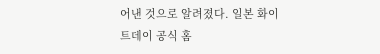어낸 것으로 알려졌다. 일본 화이트데이 공식 홈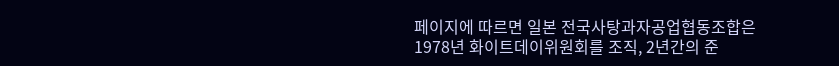페이지에 따르면 일본 전국사탕과자공업협동조합은 1978년 화이트데이위원회를 조직, 2년간의 준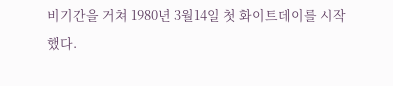비기간을 거쳐 1980년 3월14일 첫 화이트데이를 시작했다.